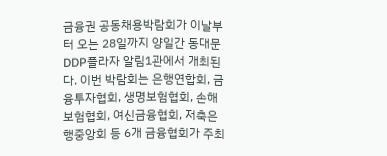금융권 공동채용박람회가 이날부터 오는 28일까지 양일간 동대문 DDP플라자 알림1관에서 개최된다. 이번 박람회는 은행연합회, 금융투자협회, 생명보험협회, 손해보험협회, 여신금융협회, 저축은행중앙회 등 6개 금융협회가 주최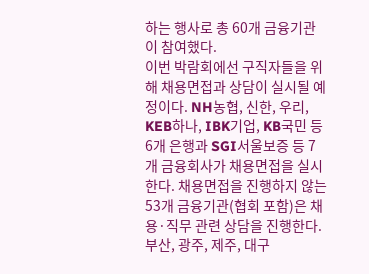하는 행사로 총 60개 금융기관이 참여했다.
이번 박람회에선 구직자들을 위해 채용면접과 상담이 실시될 예정이다. NH농협, 신한, 우리, KEB하나, IBK기업, KB국민 등 6개 은행과 SGI서울보증 등 7개 금융회사가 채용면접을 실시한다. 채용면접을 진행하지 않는 53개 금융기관(협회 포함)은 채용·직무 관련 상담을 진행한다. 부산, 광주, 제주, 대구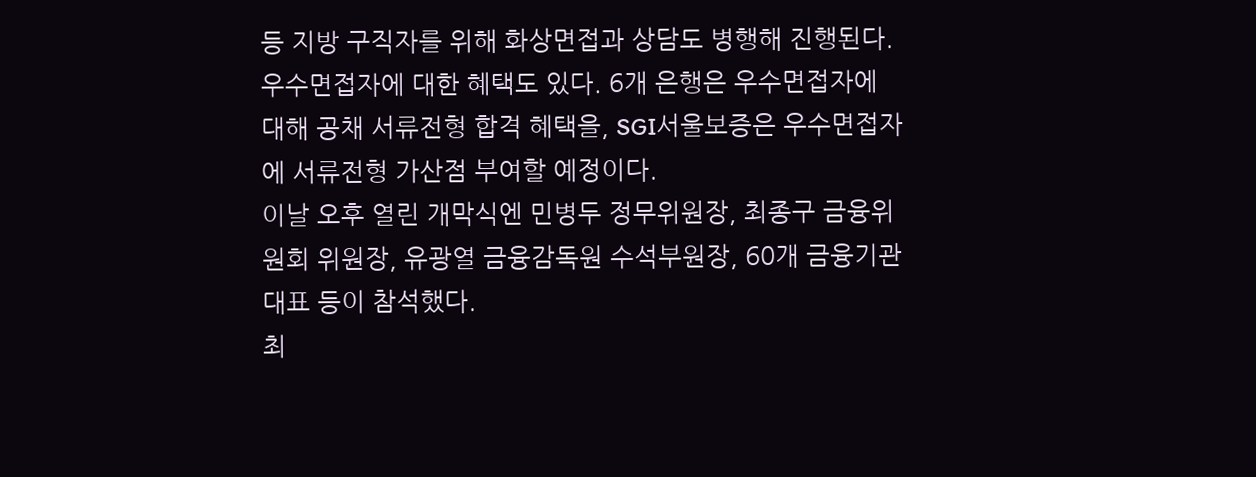등 지방 구직자를 위해 화상면접과 상담도 병행해 진행된다.
우수면접자에 대한 혜택도 있다. 6개 은행은 우수면접자에 대해 공채 서류전형 합격 혜택을, SGI서울보증은 우수면접자에 서류전형 가산점 부여할 예정이다.
이날 오후 열린 개막식엔 민병두 정무위원장, 최종구 금융위원회 위원장, 유광열 금융감독원 수석부원장, 60개 금융기관 대표 등이 참석했다.
최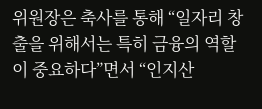위원장은 축사를 통해 “일자리 창출을 위해서는 특히 금융의 역할이 중요하다”면서 “인지산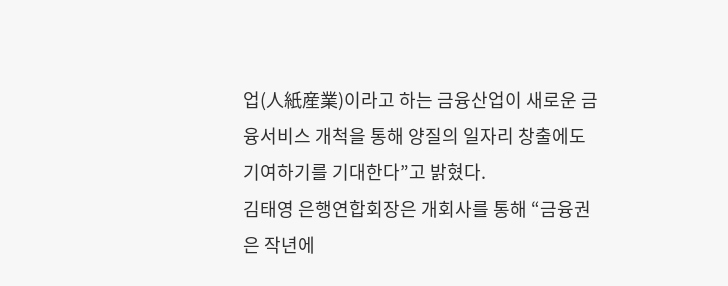업(人紙産業)이라고 하는 금융산업이 새로운 금융서비스 개척을 통해 양질의 일자리 창출에도 기여하기를 기대한다”고 밝혔다.
김태영 은행연합회장은 개회사를 통해 “금융권은 작년에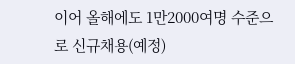이어 올해에도 1만2000여명 수준으로 신규채용(예정)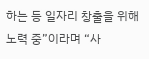하는 등 일자리 창출을 위해 노력 중”이라며 “사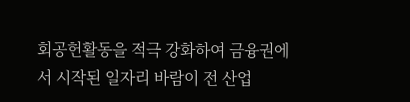회공헌활동을 적극 강화하여 금융권에서 시작된 일자리 바람이 전 산업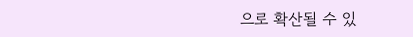으로 확산될 수 있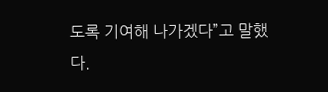도록 기여해 나가겠다”고 말했다.